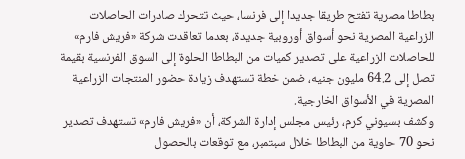بطاطا مصرية تفتح طريقا جديدا إلى فرنسا، حيث تتحرك صادرات الحاصلات الزراعية المصرية نحو أسواق أوروبية جديدة، بعدما تعاقدت شركة «فريش فارم» للحاصلات الزراعية على تصدير كميات من البطاطا الحلوة إلى السوق الفرنسية بقيمة تصل إلى 64.2 مليون جنيه، ضمن خطة تستهدف زيادة حضور المنتجات الزراعية المصرية في الأسواق الخارجية.
وكشف بسيوني كرم، رئيس مجلس إدارة الشركة، أن «فريش فارم» تستهدف تصدير نحو 70 حاوية من البطاطا خلال سبتمبر، مع توقعات بالحصول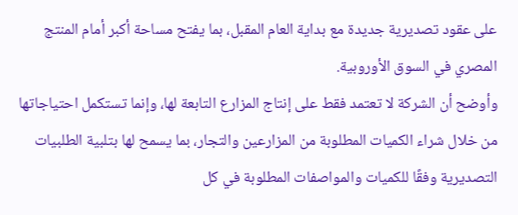على عقود تصديرية جديدة مع بداية العام المقبل، بما يفتح مساحة أكبر أمام المنتج المصري في السوق الأوروبية.
وأوضح أن الشركة لا تعتمد فقط على إنتاج المزارع التابعة لها، وإنما تستكمل احتياجاتها من خلال شراء الكميات المطلوبة من المزارعين والتجار، بما يسمح لها بتلبية الطلبيات التصديرية وفقًا للكميات والمواصفات المطلوبة في كل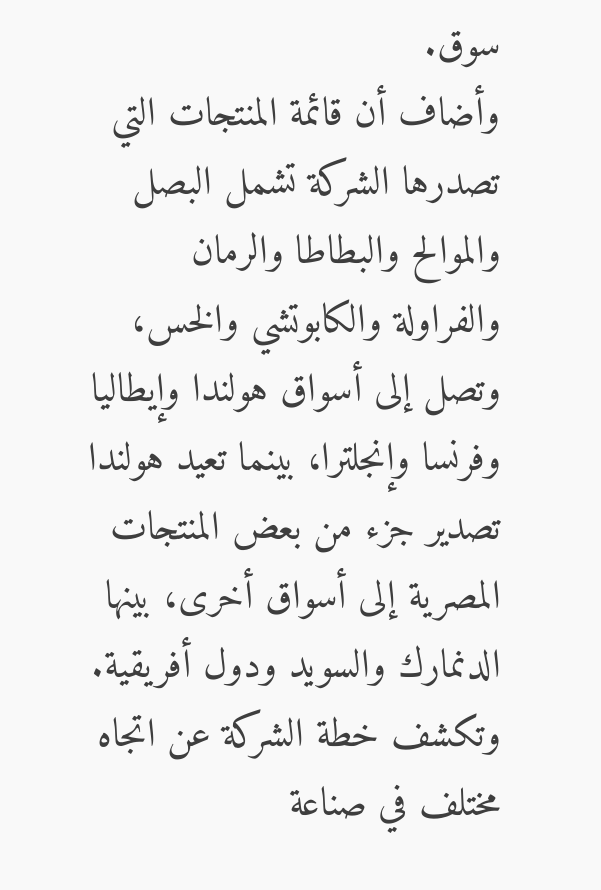سوق.
وأضاف أن قائمة المنتجات التي تصدرها الشركة تشمل البصل والموالح والبطاطا والرمان والفراولة والكابوتشي والخس، وتصل إلى أسواق هولندا وإيطاليا وفرنسا وإنجلترا، بينما تعيد هولندا تصدير جزء من بعض المنتجات المصرية إلى أسواق أخرى، بينها الدنمارك والسويد ودول أفريقية.
وتكشف خطة الشركة عن اتجاه مختلف في صناعة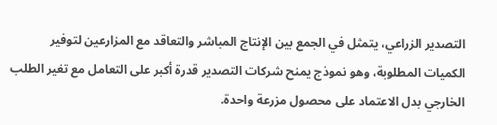التصدير الزراعي، يتمثل في الجمع بين الإنتاج المباشر والتعاقد مع المزارعين لتوفير الكميات المطلوبة، وهو نموذج يمنح شركات التصدير قدرة أكبر على التعامل مع تغير الطلب الخارجي بدل الاعتماد على محصول مزرعة واحدة.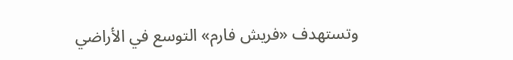وتستهدف «فريش فارم» التوسع في الأراضي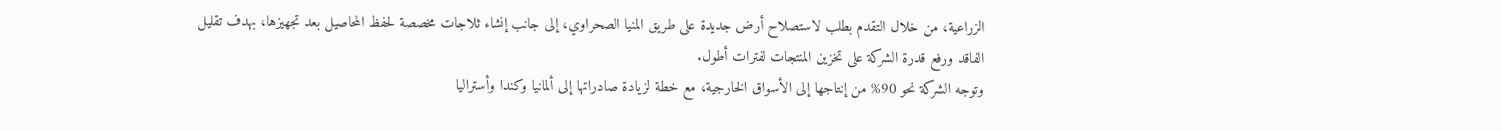الزراعية، من خلال التقدم بطلب لاستصلاح أرض جديدة على طريق المنيا الصحراوي، إلى جانب إنشاء ثلاجات مخصصة لحفظ المحاصيل بعد تجهيزها، بهدف تقليل الفاقد ورفع قدرة الشركة على تخزين المنتجات لفترات أطول.
وتوجه الشركة نحو 90% من إنتاجها إلى الأسواق الخارجية، مع خطة لزيادة صادراتها إلى ألمانيا وكندا وأستراليا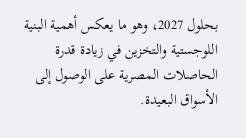بحلول 2027، وهو ما يعكس أهمية البنية اللوجستية والتخزين في زيادة قدرة الحاصلات المصرية على الوصول إلى الأسواق البعيدة.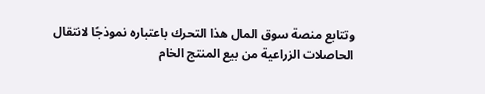وتتابع منصة سوق المال هذا التحرك باعتباره نموذجًا لانتقال الحاصلات الزراعية من بيع المنتج الخام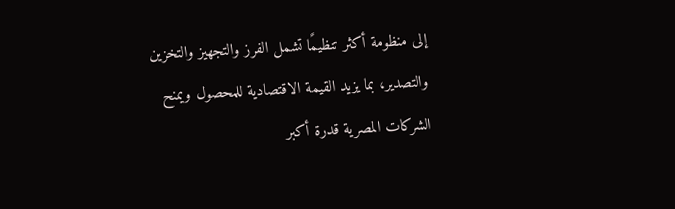إلى منظومة أكثر تنظيمًا تشمل الفرز والتجهيز والتخزين والتصدير، بما يزيد القيمة الاقتصادية للمحصول ويمنح الشركات المصرية قدرة أكبر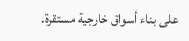على بناء أسواق خارجية مستقرة.